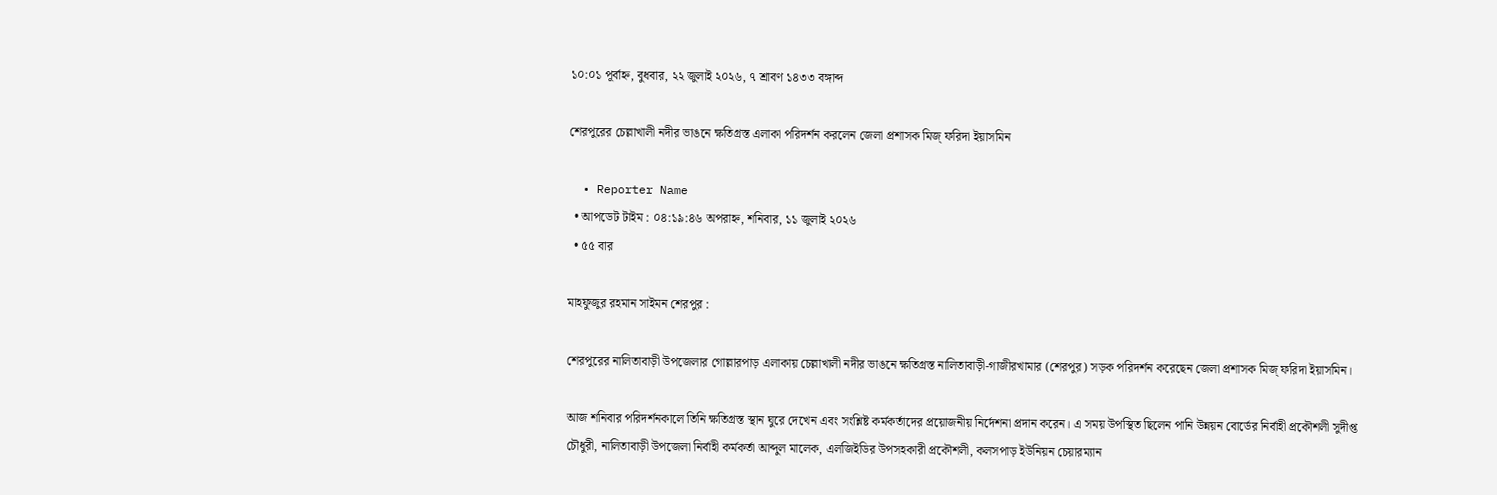১০:০১ পূর্বাহ্ন, বুধবার, ২২ জুলাই ২০২৬, ৭ শ্রাবণ ১৪৩৩ বঙ্গাব্দ

শেরপুরের চেল্লাখালী নদীর ভাঙনে ক্ষতিগ্রস্ত এলাকা পরিদর্শন করলেন জেলা প্রশাসক মিজ্ ফরিদা ইয়াসমিন

  • Reporter Name
  • আপডেট টাইম : ০৪:১৯:৪৬ অপরাহ্ন, শনিবার, ১১ জুলাই ২০২৬
  • ৫৫ বার

মাহফুজুর রহমান সাইমন শেরপুর :

শেরপুরের নালিতাবাড়ী উপজেলার গোল্লারপাড় এলাকায় চেল্লাখালী নদীর ভাঙনে ক্ষতিগ্রস্ত নালিতাবাড়ী-গাজীরখামার (শেরপুর) সড়ক পরিদর্শন করেছেন জেলা প্রশাসক মিজ্ ফরিদা ইয়াসমিন।

আজ শনিবার পরিদর্শনকালে তিনি ক্ষতিগ্রস্ত স্থান ঘুরে দেখেন এবং সংশ্লিষ্ট কর্মকর্তাদের প্রয়োজনীয় নির্দেশনা প্রদান করেন। এ সময় উপস্থিত ছিলেন পানি উন্নয়ন বোর্ডের নির্বাহী প্রকৌশলী সুদীপ্ত চৌধুরী, নালিতাবাড়ী উপজেলা নির্বাহী কর্মকর্তা আব্দুল মালেক, এলজিইডির উপসহকারী প্রকৌশলী, কলসপাড় ইউনিয়ন চেয়ারম্যান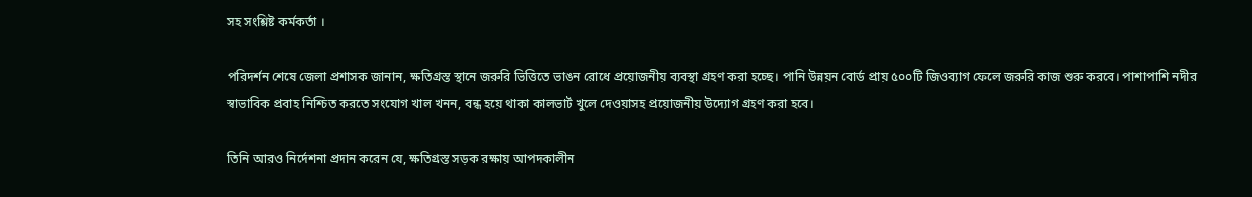সহ সংশ্লিষ্ট কর্মকর্তা ।

পরিদর্শন শেষে জেলা প্রশাসক জানান, ক্ষতিগ্রস্ত স্থানে জরুরি ভিত্তিতে ভাঙন রোধে প্রয়োজনীয় ব্যবস্থা গ্রহণ করা হচ্ছে। পানি উন্নয়ন বোর্ড প্রায় ৫০০টি জিওব্যাগ ফেলে জরুরি কাজ শুরু করবে। পাশাপাশি নদীর স্বাভাবিক প্রবাহ নিশ্চিত করতে সংযোগ খাল খনন, বন্ধ হয়ে থাকা কালভার্ট খুলে দেওয়াসহ প্রয়োজনীয় উদ্যোগ গ্রহণ করা হবে।

তিনি আরও নির্দেশনা প্রদান করেন যে, ক্ষতিগ্রস্ত সড়ক রক্ষায় আপদকালীন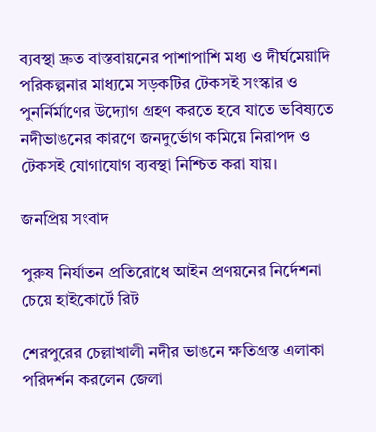ব্যবস্থা দ্রুত বাস্তবায়নের পাশাপাশি মধ্য ও দীর্ঘমেয়াদি পরিকল্পনার মাধ্যমে সড়কটির টেকসই সংস্কার ও পুনর্নির্মাণের উদ্যোগ গ্রহণ করতে হবে যাতে ভবিষ্যতে নদীভাঙনের কারণে জনদুর্ভোগ কমিয়ে নিরাপদ ও টেকসই যোগাযোগ ব্যবস্থা নিশ্চিত করা যায়।

জনপ্রিয় সংবাদ

পুরুষ নির্যাতন প্রতিরোধে আইন প্রণয়নের নির্দেশনা চেয়ে হাইকোর্টে রিট

শেরপুরের চেল্লাখালী নদীর ভাঙনে ক্ষতিগ্রস্ত এলাকা পরিদর্শন করলেন জেলা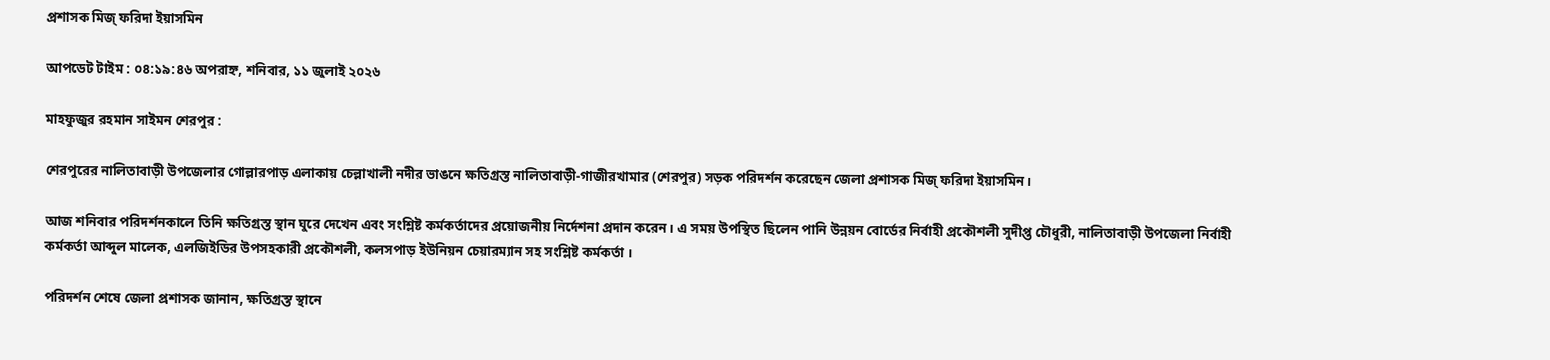প্রশাসক মিজ্ ফরিদা ইয়াসমিন

আপডেট টাইম : ০৪:১৯:৪৬ অপরাহ্ন, শনিবার, ১১ জুলাই ২০২৬

মাহফুজুর রহমান সাইমন শেরপুর :

শেরপুরের নালিতাবাড়ী উপজেলার গোল্লারপাড় এলাকায় চেল্লাখালী নদীর ভাঙনে ক্ষতিগ্রস্ত নালিতাবাড়ী-গাজীরখামার (শেরপুর) সড়ক পরিদর্শন করেছেন জেলা প্রশাসক মিজ্ ফরিদা ইয়াসমিন।

আজ শনিবার পরিদর্শনকালে তিনি ক্ষতিগ্রস্ত স্থান ঘুরে দেখেন এবং সংশ্লিষ্ট কর্মকর্তাদের প্রয়োজনীয় নির্দেশনা প্রদান করেন। এ সময় উপস্থিত ছিলেন পানি উন্নয়ন বোর্ডের নির্বাহী প্রকৌশলী সুদীপ্ত চৌধুরী, নালিতাবাড়ী উপজেলা নির্বাহী কর্মকর্তা আব্দুল মালেক, এলজিইডির উপসহকারী প্রকৌশলী, কলসপাড় ইউনিয়ন চেয়ারম্যান সহ সংশ্লিষ্ট কর্মকর্তা ।

পরিদর্শন শেষে জেলা প্রশাসক জানান, ক্ষতিগ্রস্ত স্থানে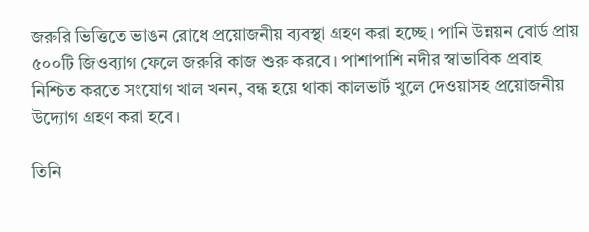জরুরি ভিত্তিতে ভাঙন রোধে প্রয়োজনীয় ব্যবস্থা গ্রহণ করা হচ্ছে। পানি উন্নয়ন বোর্ড প্রায় ৫০০টি জিওব্যাগ ফেলে জরুরি কাজ শুরু করবে। পাশাপাশি নদীর স্বাভাবিক প্রবাহ নিশ্চিত করতে সংযোগ খাল খনন, বন্ধ হয়ে থাকা কালভার্ট খুলে দেওয়াসহ প্রয়োজনীয় উদ্যোগ গ্রহণ করা হবে।

তিনি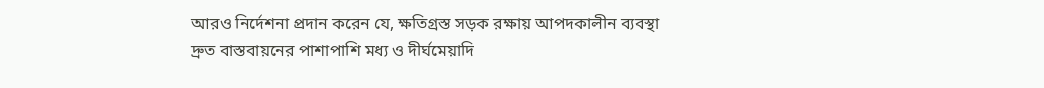আরও নির্দেশনা প্রদান করেন যে, ক্ষতিগ্রস্ত সড়ক রক্ষায় আপদকালীন ব্যবস্থা দ্রুত বাস্তবায়নের পাশাপাশি মধ্য ও দীর্ঘমেয়াদি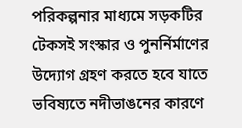পরিকল্পনার মাধ্যমে সড়কটির টেকসই সংস্কার ও পুনর্নির্মাণের উদ্যোগ গ্রহণ করতে হবে যাতে ভবিষ্যতে নদীভাঙনের কারণে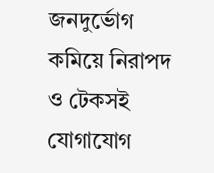জনদুর্ভোগ কমিয়ে নিরাপদ ও টেকসই যোগাযোগ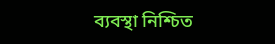ব্যবস্থা নিশ্চিত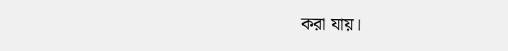করা যায়।